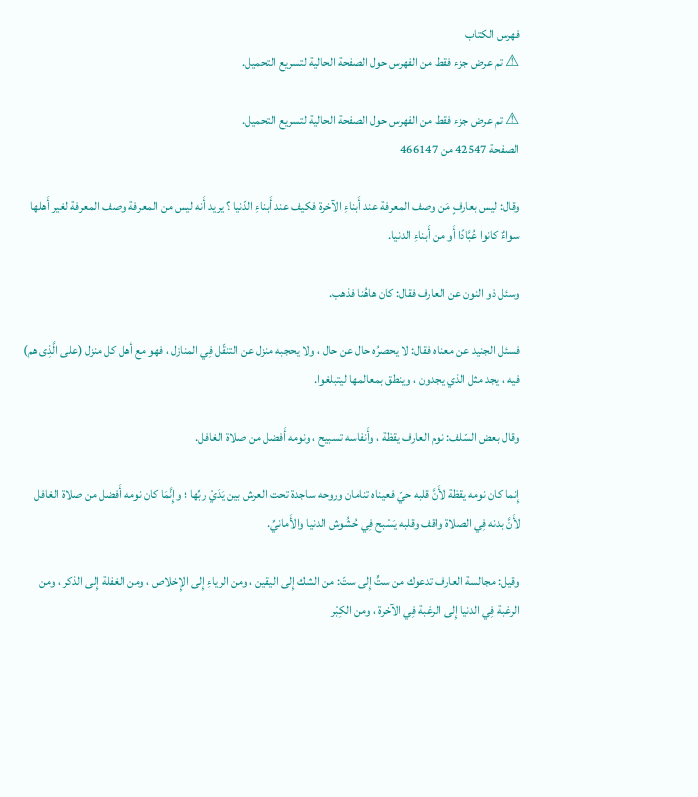فهرس الكتاب
⚠ تم عرض جزء فقط من الفهرس حول الصفحة الحالية لتسريع التحميل.

⚠ تم عرض جزء فقط من الفهرس حول الصفحة الحالية لتسريع التحميل.
الصفحة 42547 من 466147

وقال: ليس بعارفٍ مَن وصف المعرفة عند أَبناءِ الآخرة فكيف عند أَبناءِ الدّنيا ؟ يريد أَنه ليس من المعرفة وصف المعرفة لغير أَهلها سواءٌ كانوا عُبَّادًا أَو من أَبناءِ الدنيا.

وسئل ذو النون عن العارف فقال: كان هاهُنا فذهب.

فسئل الجنيد عن معناه فقال: لا يحصرُه حال عن حال ، ولا يحجبه منزل عن التنقّل فِي المنازل ، فهو مع أهل كل منزل (على الَّذِى هم) فيه ، يجد مثل الذي يجدون ، وينطق بمعالمها ليتبلغوا.

وقال بعض السّلف: نوم العارف يقظة ، وأَنفاسه تسبيح ، ونومه أَفضل من صلاة الغافل.

إِنما كان نومه يقظة لأَنَّ قلبه حيّ فعيناه تنامان وروحه ساجدة تحت العرش بين يَدَيْ ربِّها ؛ وإِنَّمَا كان نومه أَفضل من صلاة الغافل لأَنَّ بدنه فِي الصلاة واقف وقلبه يَسْبح فِي حُشُوش الدنيا والأَمانيِّ.

وقيل: مجالسة العارف تدعوك من ستٍّ إِلى ستّ: من الشك إِلى اليقين ، ومن الرياءِ إِلى الإِخلاص ، ومن الغفلة إِلى الذكر ، ومن الرغبة فِي الدنيا إِلى الرغبة فِي الآخرة ، ومن الكِبْر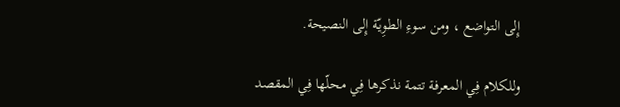إِلى التواضع ، ومن سوءِ الطوِيّة إِلى النصيحة.

وللكلام فِي المعرفة تتمة نذكرها فِي محلّها فِي المقصد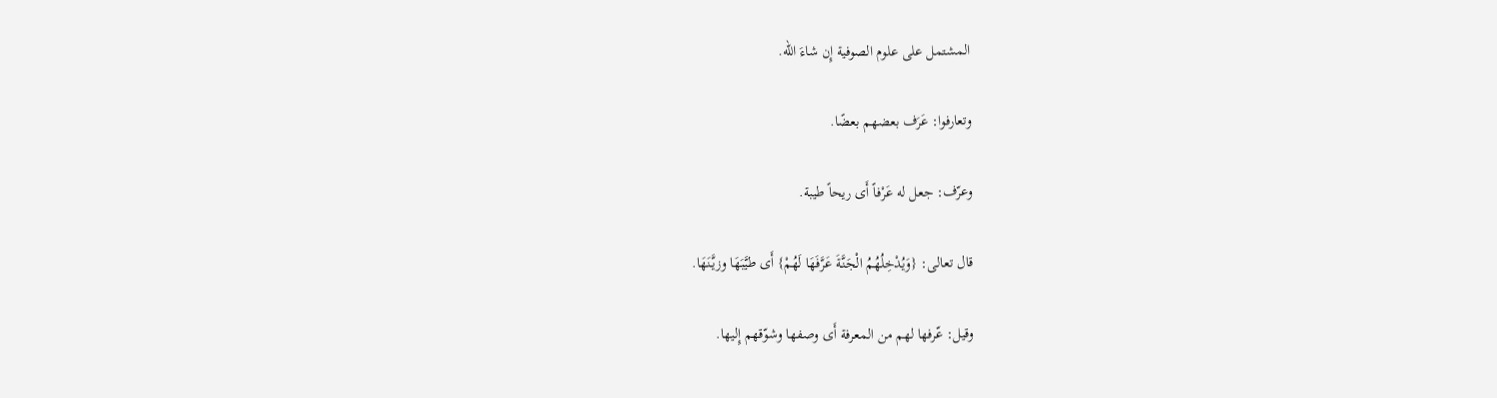المشتمل على علوم الصوفية إِن شاءَ الله.

وتعارفوا: عَرَف بعضهم بعضًا.

وعرّف: جعل له عَرْفاً أَى ريحاً طيبة.

قال تعالى: {وَيُدْخِلُهُمُ الْجَنَّةَ عَرَّفَهَا لَهُمْ} أَى طيَّبَهَا وزيَّنَهَا.

وقيل: عّرفها لهم من المعرفة أَى وصفها وشوّقهم إِليها.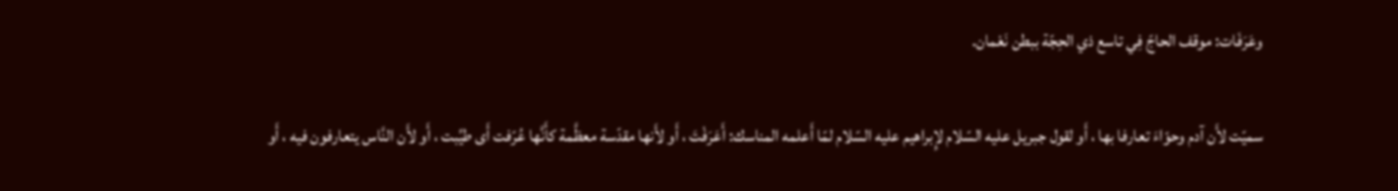وعَرَفَات: موقف الحاجّ فِي تاسع ذي الحِجّة ببطن نَعْمان.

سميّت لأَن آدم وحوّاءَ تعارفا بها ، أَو لقول جبريل عليه السّلام لإِبراهيم عليه السّلام لمّا أَعلمه المناسك: أَعَرَفْتَ ، أَو لأَنها مقدّسة معظَّمة كأَنَّها عُرّفت أَى طيِّبت ، أَو لأَن النَّاس يتعارفون فيه ، أَو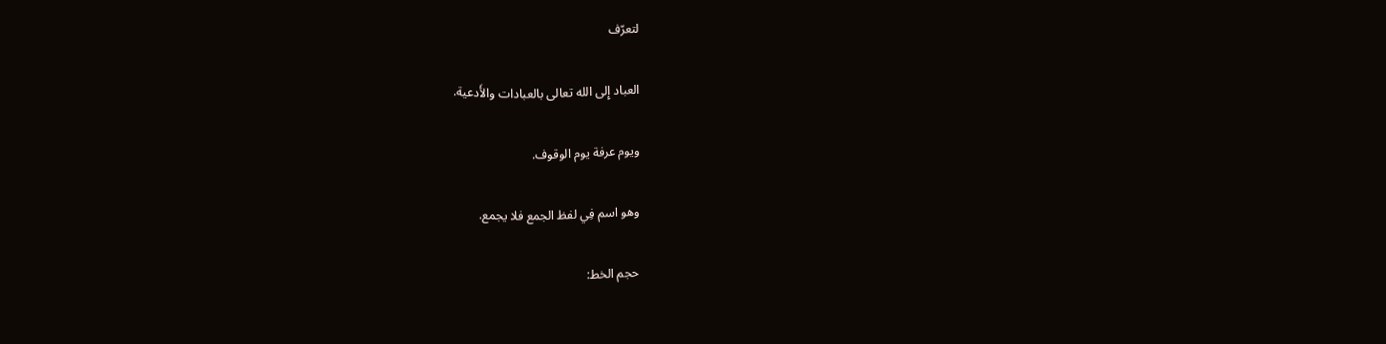لتعرّف

العباد إِلى الله تعالى بالعبادات والأَدعية.

ويوم عرفة يوم الوقوف.

وهو اسم فِي لفظ الجمع فلا يجمع.

حجم الخط: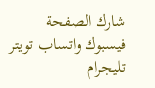شارك الصفحة
فيسبوك واتساب تويتر تليجرام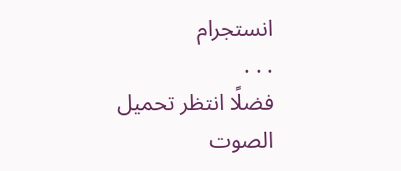انستجرام
. . .
فضلًا انتظر تحميل الصوت